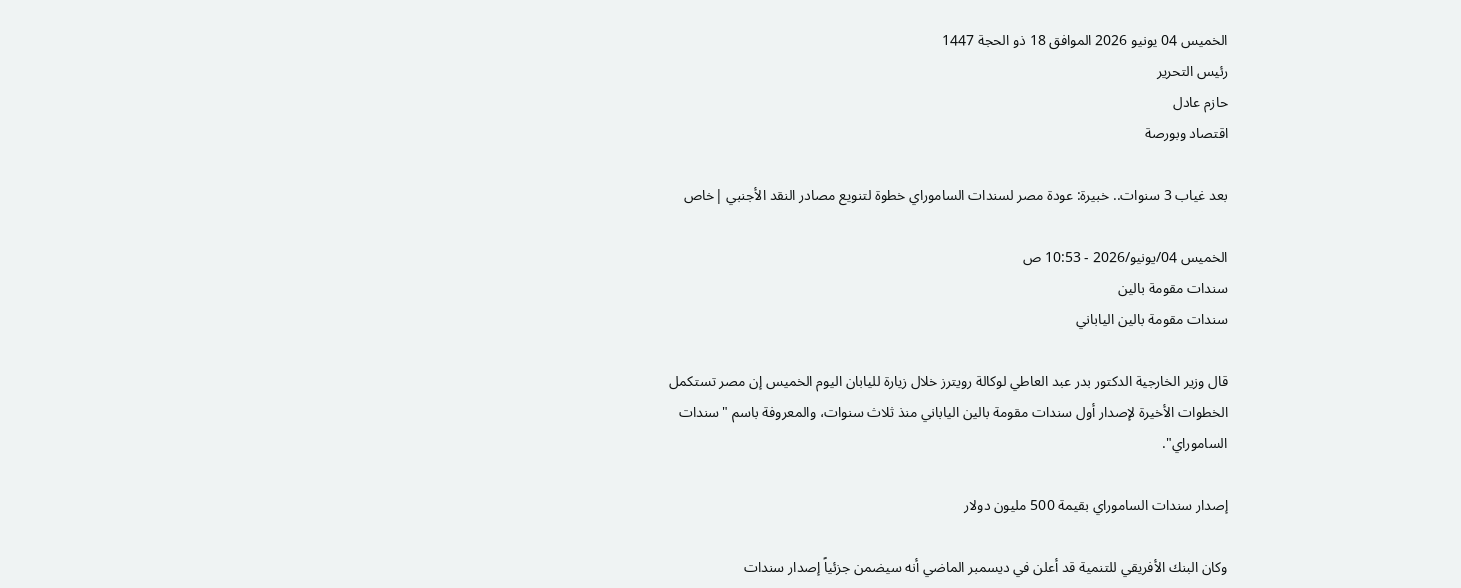الخميس 04 يونيو 2026 الموافق 18 ذو الحجة 1447
رئيس التحرير
حازم عادل
اقتصاد وبورصة

بعد غياب 3 سنوات.. خبيرة: عودة مصر لسندات الساموراي خطوة لتنويع مصادر النقد الأجنبي |خاص

الخميس 04/يونيو/2026 - 10:53 ص
سندات مقومة بالين
سندات مقومة بالين الياباني

قال وزير الخارجية الدكتور بدر عبد العاطي لوكالة رويترز خلال زيارة لليابان اليوم الخميس إن مصر تستكمل الخطوات الأخيرة لإصدار أول سندات مقومة بالين الياباني منذ ثلاث سنوات، والمعروفة باسم "سندات الساموراي".

إصدار سندات الساموراي بقيمة 500 مليون دولار

وكان البنك الأفريقي للتنمية قد أعلن في ديسمبر الماضي أنه سيضمن جزئياً إصدار سندات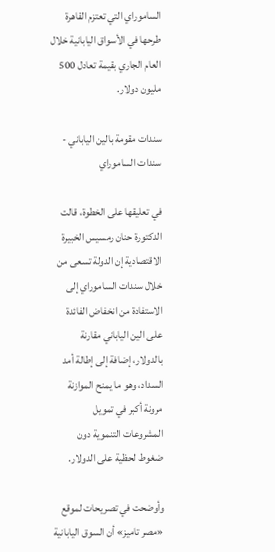الساموراي التي تعتزم القاهرة طرحها في الأسواق اليابانية خلال العام الجاري بقيمة تعادل 500 مليون دولار.

سندات مقومة بالين الياباني - سندات الساموراي

في تعليقها على الخطوة، قالت الدكتورة حنان رمسيس الخبيرة الاقتصادية إن الدولة تسعى من خلال سندات الساموراي إلى الاستفادة من انخفاض الفائدة على الين الياباني مقارنة بالدولار، إضافة إلى إطالة أمد السداد، وهو ما يمنح الموازنة مرونة أكبر في تمويل المشروعات التنموية دون ضغوط لحظية على الدولار.

وأوضحت في تصريحات لموقع «مصر تاميز» أن السوق اليابانية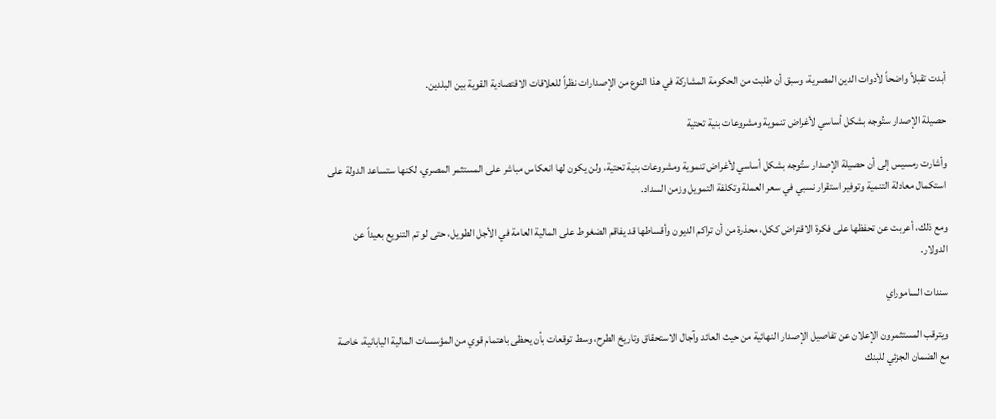أبدت تقبلاً واضحاً لأدوات الدين المصرية، وسبق أن طلبت من الحكومة المشاركة في هذا النوع من الإصدارات نظراً للعلاقات الاقتصادية القوية بين البلدين.

حصيلة الإصدار ستُوجه بشكل أساسي لأغراض تنموية ومشروعات بنية تحتية

وأشارت رمسيس إلى أن حصيلة الإصدار ستُوجه بشكل أساسي لأغراض تنموية ومشروعات بنية تحتية، ولن يكون لها انعكاس مباشر على المستثمر المصري، لكنها ستساعد الدولة على استكمال معادلة التنمية وتوفير استقرار نسبي في سعر العملة وتكلفة التمويل وزمن السداد.

ومع ذلك، أعربت عن تحفظها على فكرة الاقتراض ككل، محذرة من أن تراكم الديون وأقساطها قد يفاقم الضغوط على المالية العامة في الأجل الطويل، حتى لو تم التنويع بعيداً عن الدولار.

سندات الساموراي

ويترقب المستثمرون الإعلان عن تفاصيل الإصدار النهائية من حيث العائد وآجال الاستحقاق وتاريخ الطرح، وسط توقعات بأن يحظى باهتمام قوي من المؤسسات المالية اليابانية، خاصة مع الضمان الجزئي للبنك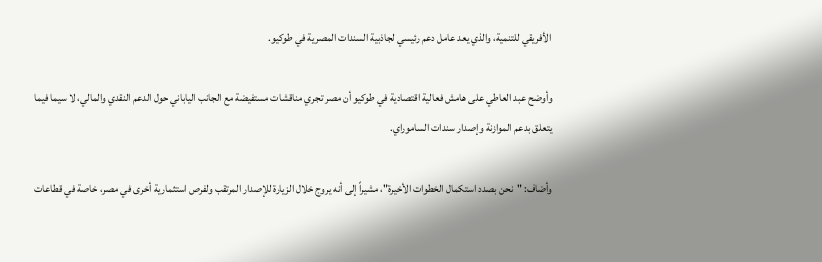الأفريقي للتنمية، والذي يعد عامل دعم رئيسي لجاذبية السندات المصرية في طوكيو.

وأوضح عبد العاطي على هامش فعالية اقتصادية في طوكيو أن مصر تجري مناقشات مستفيضة مع الجانب الياباني حول الدعم النقدي والمالي، لا سيما فيما يتعلق بدعم الموازنة وإصدار سندات الساموراي.

وأضاف: "نحن بصدد استكمال الخطوات الأخيرة"، مشيراً إلى أنه يروج خلال الزيارة للإصدار المرتقب ولفرص استثمارية أخرى في مصر، خاصة في قطاعات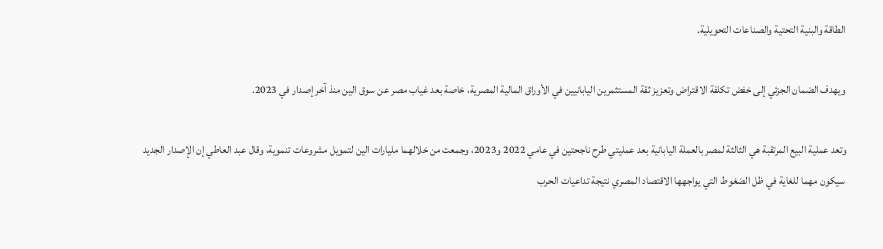الطاقة والبنية التحتية والصناعات التحويلية.

ويهدف الضمان الجزئي إلى خفض تكلفة الاقتراض وتعزيز ثقة المستثمرين اليابانيين في الأوراق المالية المصرية، خاصة بعد غياب مصر عن سوق الين منذ آخر إصدار في 2023.

وتعد عملية البيع المرتقبة هي الثالثة لمصر بالعملة اليابانية بعد عمليتي طرح ناجحتين في عامي 2022 و2023، وجمعت من خلالهما مليارات الين لتمويل مشروعات تنموية، وقال عبد العاطي إن الإصدار الجديد سيكون مهما للغاية في ظل الضغوط التي يواجهها الاقتصاد المصري نتيجة تداعيات الحرب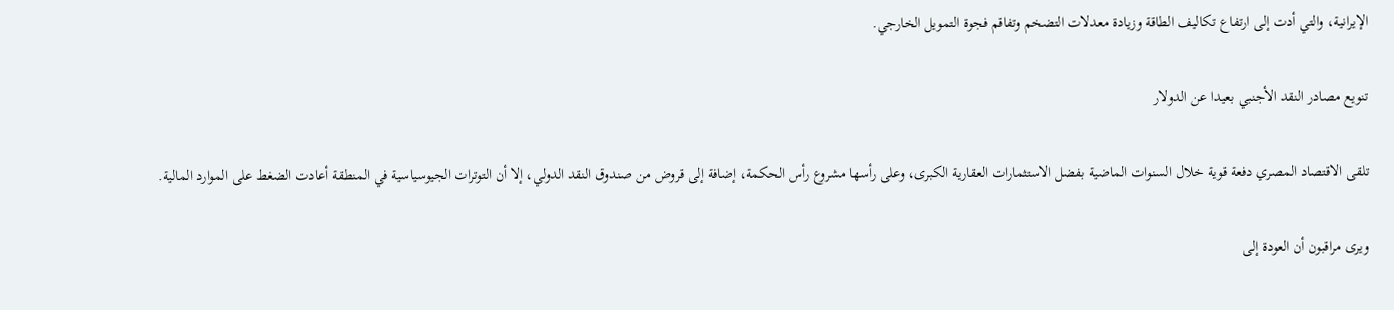الإيرانية، والتي أدت إلى ارتفاع تكاليف الطاقة وزيادة معدلات التضخم وتفاقم فجوة التمويل الخارجي.

تنويع مصادر النقد الأجنبي بعيدا عن الدولار

تلقى الاقتصاد المصري دفعة قوية خلال السنوات الماضية بفضل الاستثمارات العقارية الكبرى، وعلى رأسها مشروع رأس الحكمة، إضافة إلى قروض من صندوق النقد الدولي، إلا أن التوترات الجيوسياسية في المنطقة أعادت الضغط على الموارد المالية.

ويرى مراقبون أن العودة إلى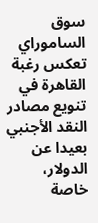سوق الساموراي تعكس رغبة القاهرة في تنويع مصادر النقد الأجنبي بعيدا عن الدولار، خاصة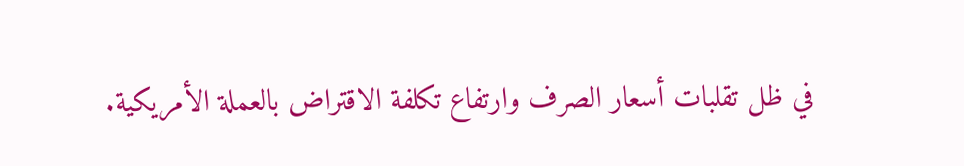في ظل تقلبات أسعار الصرف وارتفاع تكلفة الاقتراض بالعملة الأمريكية.